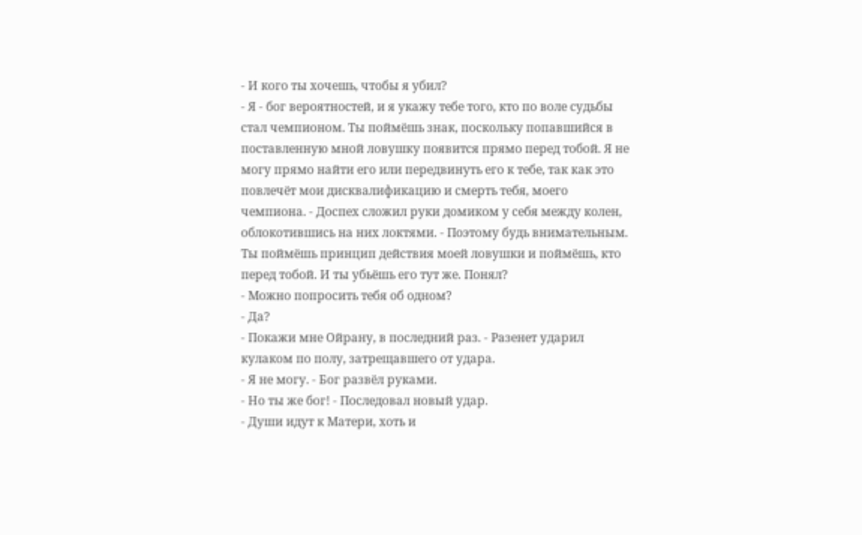- И кого ты хочешь, чтобы я убил?
- Я - бог вероятностей, и я укажу тебе того, кто по воле судьбы стал чемпионом. Ты поймёшь знак, поскольку попавшийся в поставленную мной ловушку появится прямо перед тобой. Я не могу прямо найти его или передвинуть его к тебе, так как это повлечёт мои дисквалификацию и смерть тебя, моего чемпиона. - Доспех сложил руки домиком у себя между колен, облокотившись на них локтями. - Поэтому будь внимательным. Ты поймёшь принцип действия моей ловушки и поймёшь, кто перед тобой. И ты убьёшь его тут же. Понял?
- Можно попросить тебя об одном?
- Да?
- Покажи мне Ойрану, в последний раз. - Разенет ударил кулаком по полу, затрещавшего от удара.
- Я не могу. - Бог развёл руками.
- Но ты же бог! - Последовал новый удар.
- Души идут к Матери, хоть и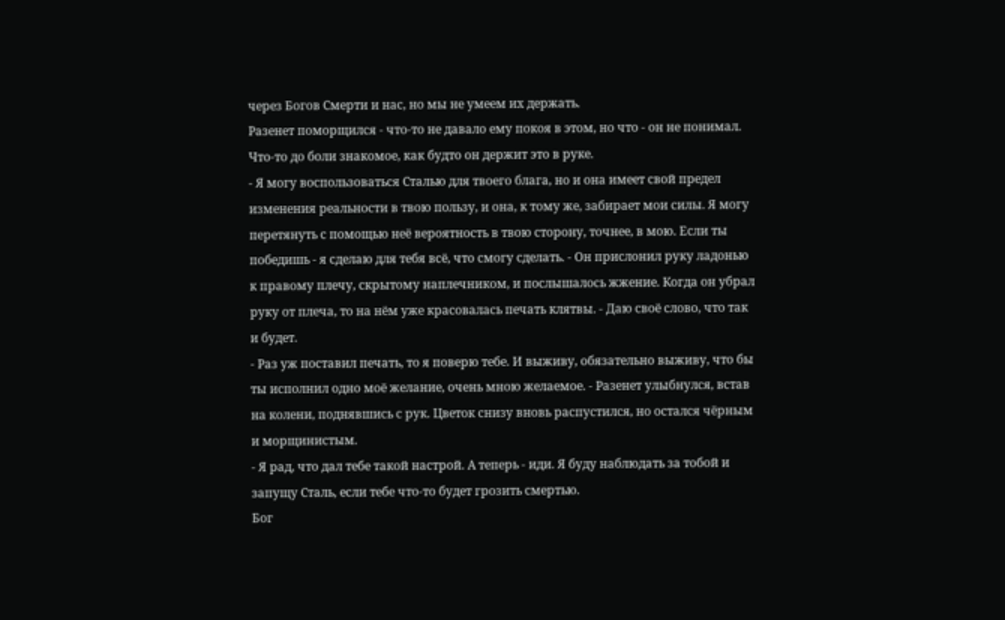через Богов Смерти и нас, но мы не умеем их держать.
Разенет поморщился - что-то не давало ему покоя в этом, но что - он не понимал. Что-то до боли знакомое, как будто он держит это в руке.
- Я могу воспользоваться Сталью для твоего блага, но и она имеет свой предел изменения реальности в твою пользу, и она, к тому же, забирает мои силы. Я могу перетянуть с помощью неё вероятность в твою сторону, точнее, в мою. Если ты победишь - я сделаю для тебя всё, что смогу сделать. - Он прислонил руку ладонью к правому плечу, скрытому наплечником, и послышалось жжение. Когда он убрал руку от плеча, то на нём уже красовалась печать клятвы. - Даю своё слово, что так и будет.
- Раз уж поставил печать, то я поверю тебе. И выживу, обязательно выживу, что бы ты исполнил одно моё желание, очень мною желаемое. - Разенет улыбнулся, встав на колени, поднявшись с рук. Цветок снизу вновь распустился, но остался чёрным и морщинистым.
- Я рад, что дал тебе такой настрой. А теперь - иди. Я буду наблюдать за тобой и запущу Сталь, если тебе что-то будет грозить смертью.
Бог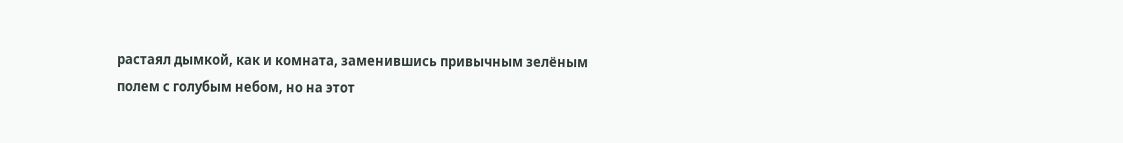растаял дымкой, как и комната, заменившись привычным зелёным полем с голубым небом, но на этот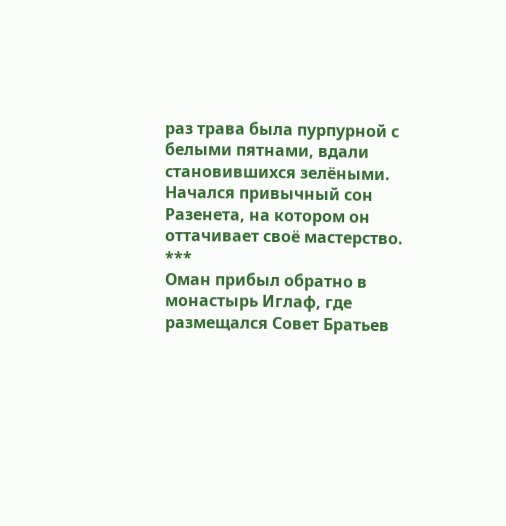раз трава была пурпурной с белыми пятнами, вдали становившихся зелёными. Начался привычный сон Разенета, на котором он оттачивает своё мастерство.
***
Оман прибыл обратно в монастырь Иглаф, где размещался Совет Братьев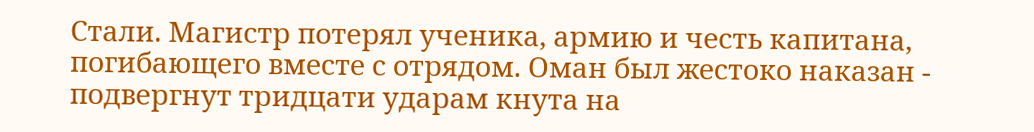Стали. Магистр потерял ученика, армию и честь капитана, погибающего вместе с отрядом. Оман был жестоко наказан - подвергнут тридцати ударам кнута на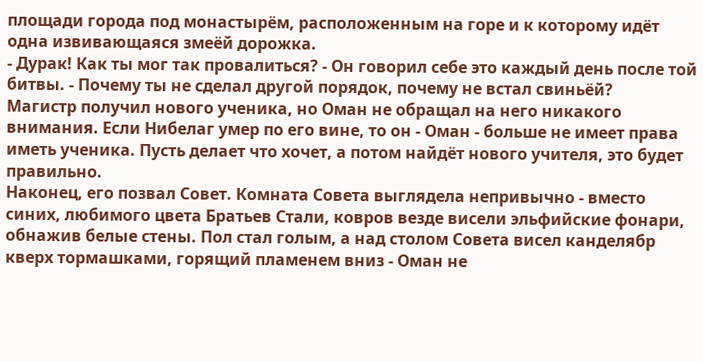площади города под монастырём, расположенным на горе и к которому идёт одна извивающаяся змеёй дорожка.
- Дурак! Как ты мог так провалиться? - Он говорил себе это каждый день после той битвы. - Почему ты не сделал другой порядок, почему не встал свиньёй?
Магистр получил нового ученика, но Оман не обращал на него никакого внимания. Если Нибелаг умер по его вине, то он - Оман - больше не имеет права иметь ученика. Пусть делает что хочет, а потом найдёт нового учителя, это будет правильно.
Наконец, его позвал Совет. Комната Совета выглядела непривычно - вместо синих, любимого цвета Братьев Стали, ковров везде висели эльфийские фонари, обнажив белые стены. Пол стал голым, а над столом Совета висел канделябр кверх тормашками, горящий пламенем вниз - Оман не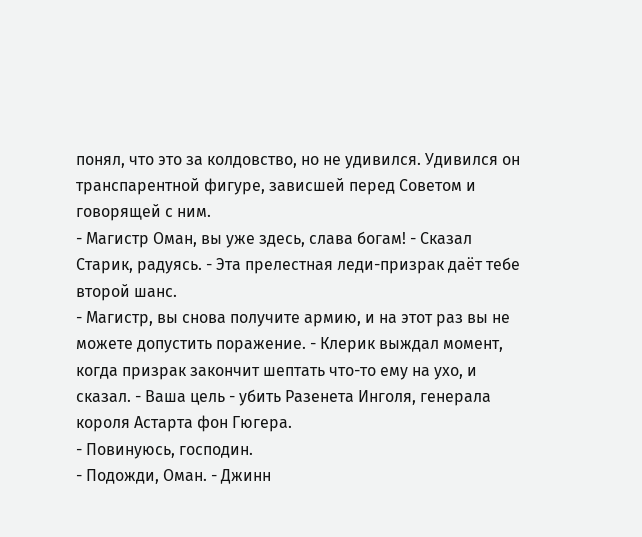понял, что это за колдовство, но не удивился. Удивился он транспарентной фигуре, зависшей перед Советом и говорящей с ним.
- Магистр Оман, вы уже здесь, слава богам! - Сказал Старик, радуясь. - Эта прелестная леди-призрак даёт тебе второй шанс.
- Магистр, вы снова получите армию, и на этот раз вы не можете допустить поражение. - Клерик выждал момент, когда призрак закончит шептать что-то ему на ухо, и сказал. - Ваша цель - убить Разенета Инголя, генерала короля Астарта фон Гюгера.
- Повинуюсь, господин.
- Подожди, Оман. - Джинн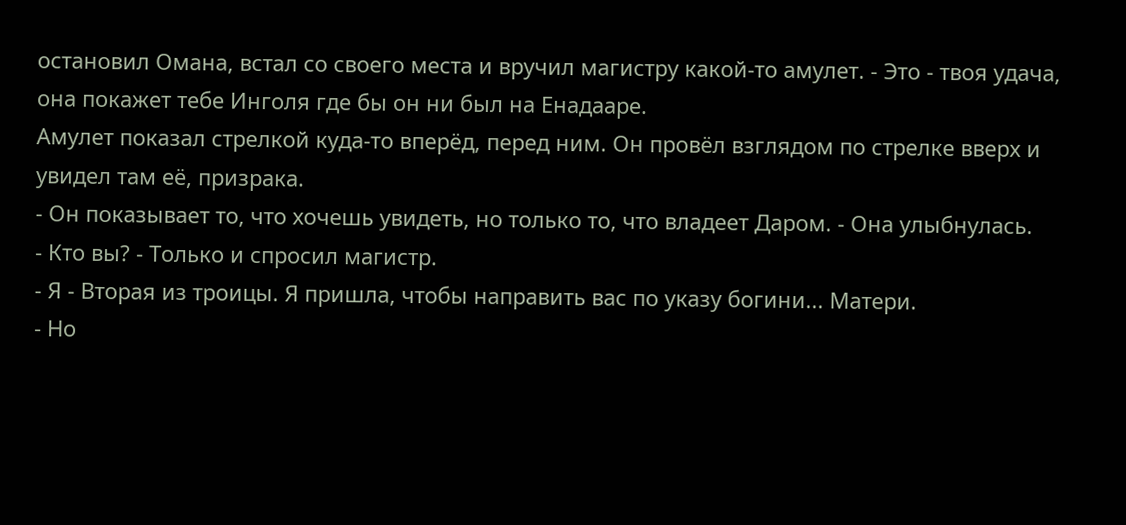остановил Омана, встал со своего места и вручил магистру какой-то амулет. - Это - твоя удача, она покажет тебе Инголя где бы он ни был на Енадааре.
Амулет показал стрелкой куда-то вперёд, перед ним. Он провёл взглядом по стрелке вверх и увидел там её, призрака.
- Он показывает то, что хочешь увидеть, но только то, что владеет Даром. - Она улыбнулась.
- Кто вы? - Только и спросил магистр.
- Я - Вторая из троицы. Я пришла, чтобы направить вас по указу богини... Матери.
- Но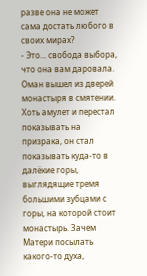разве она не может сама достать любого в своих мирах?
- Это... свобода выбора, что она вам даровала.
Оман вышел из дверей монастыря в смятении. Хоть амулет и перестал показывать на призрака, он стал показывать куда-то в далёкие горы, выглядящие тремя большими зубцами с горы, на которой стоит монастырь. Зачем Матери посылать какого-то духа,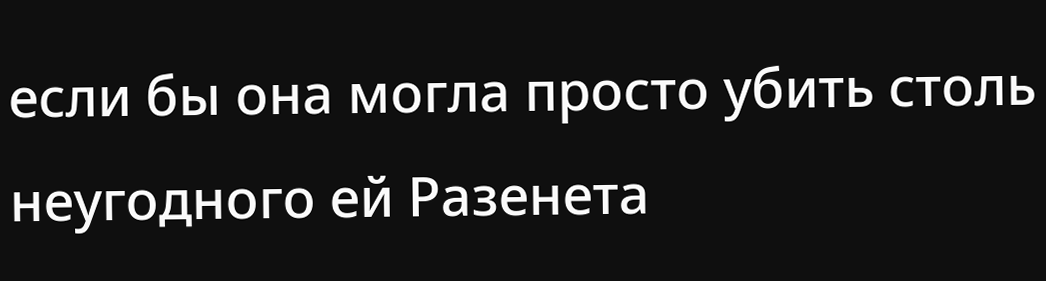если бы она могла просто убить столь неугодного ей Разенета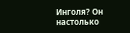Инголя? Он настолько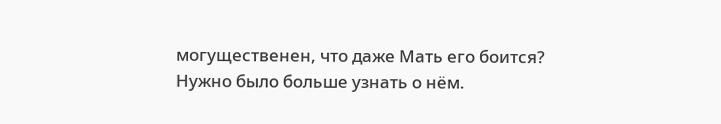могущественен, что даже Мать его боится? Нужно было больше узнать о нём.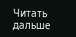Читать дальше